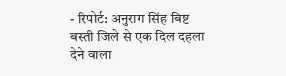- रिपोर्ट: अनुराग सिंह बिष्ट
बस्ती जिले से एक दिल दहला देने वाला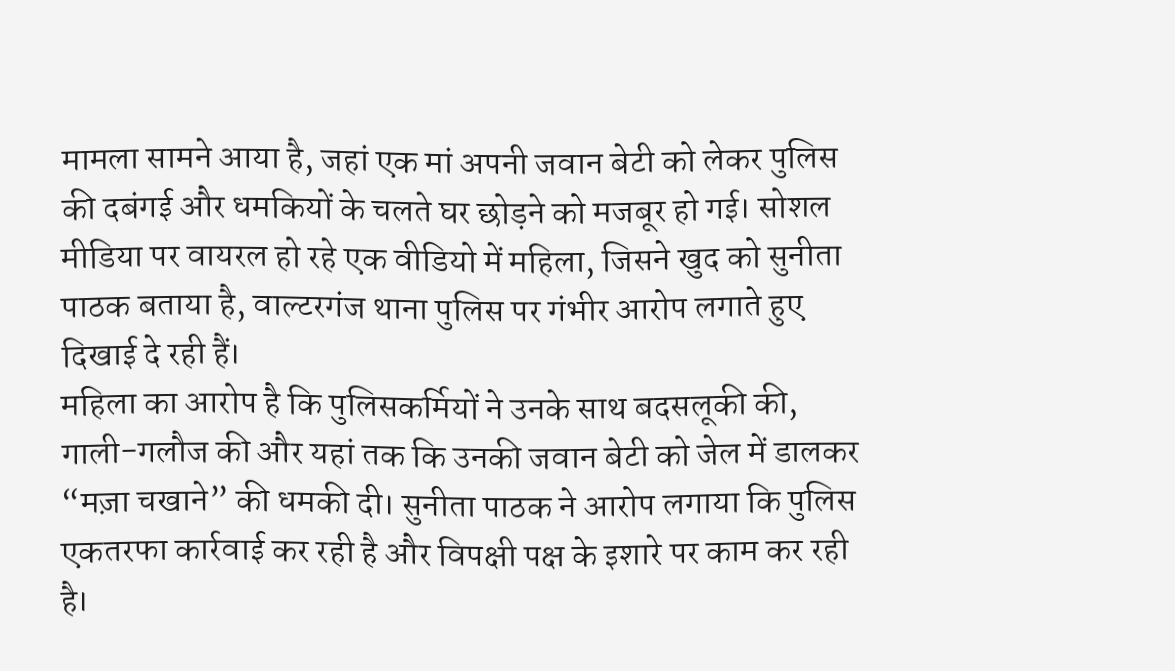मामला सामने आया है, जहां एक मां अपनी जवान बेटी को लेकर पुलिस की दबंगई और धमकियों के चलते घर छोड़ने को मजबूर हो गई। सोशल मीडिया पर वायरल हो रहे एक वीडियो में महिला, जिसने खुद को सुनीता पाठक बताया है, वाल्टरगंज थाना पुलिस पर गंभीर आरोप लगाते हुए दिखाई दे रही हैं।
महिला का आरोप है कि पुलिसकर्मियों ने उनके साथ बदसलूकी की, गाली-गलौज की और यहां तक कि उनकी जवान बेटी को जेल में डालकर “मज़ा चखाने” की धमकी दी। सुनीता पाठक ने आरोप लगाया कि पुलिस एकतरफा कार्रवाई कर रही है और विपक्षी पक्ष के इशारे पर काम कर रही है।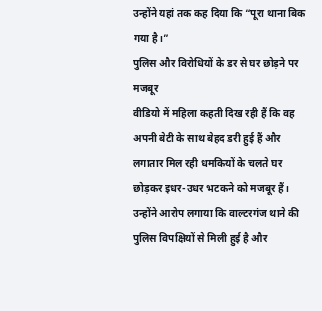उन्होंने यहां तक कह दिया कि “पूरा थाना बिक गया है।”
पुलिस और विरोधियों के डर से घर छोड़ने पर मजबूर
वीडियो में महिला कहती दिख रही हैं कि वह अपनी बेटी के साथ बेहद डरी हुई हैं और लगातार मिल रही धमकियों के चलते घर छोड़कर इधर-उधर भटकने को मजबूर हैं। उन्होंने आरोप लगाया कि वाल्टरगंज थाने की पुलिस विपक्षियों से मिली हुई है और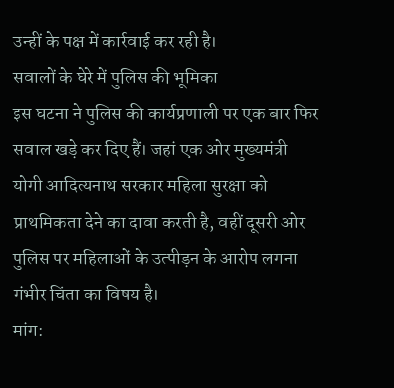उन्हीं के पक्ष में कार्रवाई कर रही है।
सवालों के घेरे में पुलिस की भूमिका
इस घटना ने पुलिस की कार्यप्रणाली पर एक बार फिर सवाल खड़े कर दिए हैं। जहां एक ओर मुख्यमंत्री योगी आदित्यनाथ सरकार महिला सुरक्षा को प्राथमिकता देने का दावा करती है, वहीं दूसरी ओर पुलिस पर महिलाओं के उत्पीड़न के आरोप लगना गंभीर चिंता का विषय है।
मांग: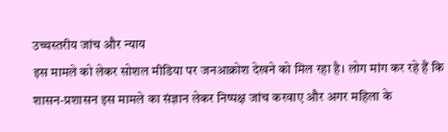उच्चस्तरीय जांच और न्याय
इस मामले को लेकर सोशल मीडिया पर जनआक्रोश देखने को मिल रहा है। लोग मांग कर रहे हैं कि शासन-प्रशासन इस मामले का संज्ञान लेकर निष्पक्ष जांच करवाए और अगर महिला के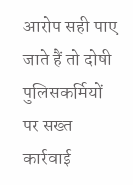आरोप सही पाए जाते हैं तो दोषी पुलिसकर्मियों पर सख्त कार्रवाई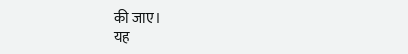की जाए।
यह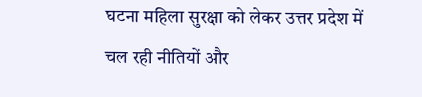घटना महिला सुरक्षा को लेकर उत्तर प्रदेश में चल रही नीतियों और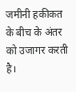जमीनी हकीकत के बीच के अंतर को उजागर करती है।